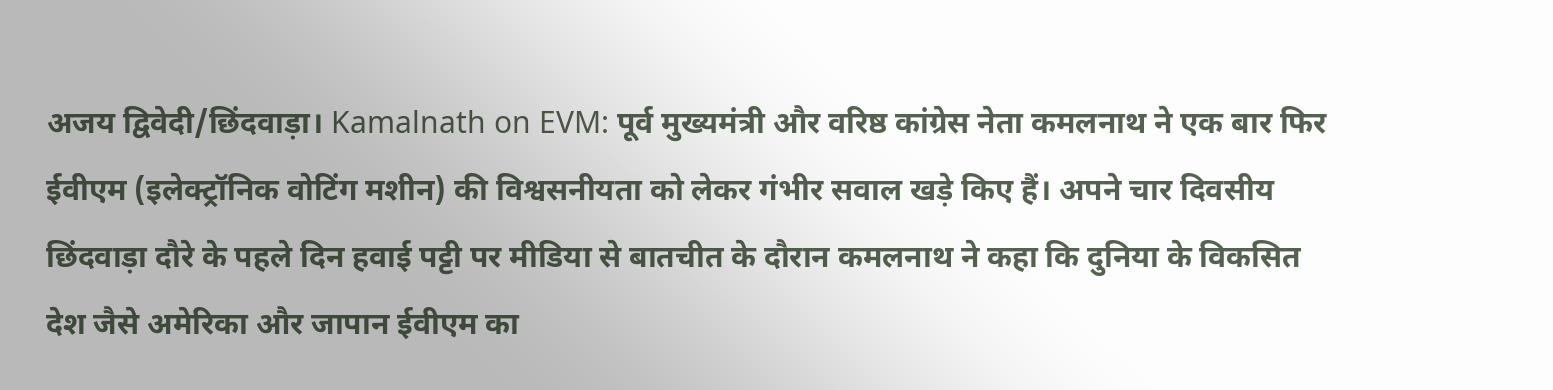अजय द्विवेदी/छिंदवाड़ा। Kamalnath on EVM: पूर्व मुख्यमंत्री और वरिष्ठ कांग्रेस नेता कमलनाथ ने एक बार फिर ईवीएम (इलेक्ट्रॉनिक वोटिंग मशीन) की विश्वसनीयता को लेकर गंभीर सवाल खड़े किए हैं। अपने चार दिवसीय छिंदवाड़ा दौरे के पहले दिन हवाई पट्टी पर मीडिया से बातचीत के दौरान कमलनाथ ने कहा कि दुनिया के विकसित देश जैसे अमेरिका और जापान ईवीएम का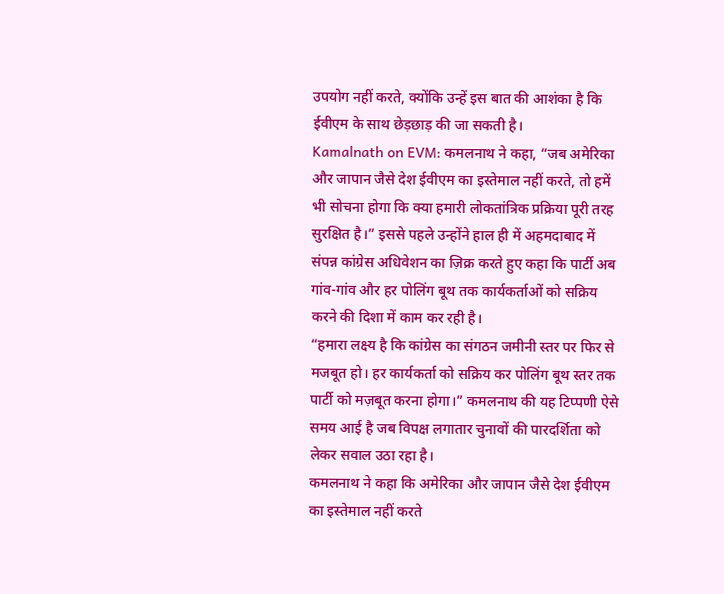उपयोग नहीं करते, क्योंकि उन्हें इस बात की आशंका है कि ईवीएम के साथ छेड़छाड़ की जा सकती है।
Kamalnath on EVM: कमलनाथ ने कहा, “जब अमेरिका और जापान जैसे देश ईवीएम का इस्तेमाल नहीं करते, तो हमें भी सोचना होगा कि क्या हमारी लोकतांत्रिक प्रक्रिया पूरी तरह सुरक्षित है।” इससे पहले उन्होंने हाल ही में अहमदाबाद में संपन्न कांग्रेस अधिवेशन का ज़िक्र करते हुए कहा कि पार्टी अब गांव-गांव और हर पोलिंग बूथ तक कार्यकर्ताओं को सक्रिय करने की दिशा में काम कर रही है।
“हमारा लक्ष्य है कि कांग्रेस का संगठन जमीनी स्तर पर फिर से मजबूत हो। हर कार्यकर्ता को सक्रिय कर पोलिंग बूथ स्तर तक पार्टी को मज़बूत करना होगा।” कमलनाथ की यह टिप्पणी ऐसे समय आई है जब विपक्ष लगातार चुनावों की पारदर्शिता को लेकर सवाल उठा रहा है।
कमलनाथ ने कहा कि अमेरिका और जापान जैसे देश ईवीएम का इस्तेमाल नहीं करते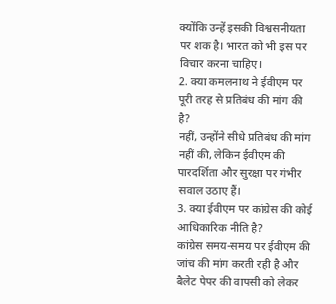क्योंकि उन्हें इसकी विश्वसनीयता पर शक है। भारत को भी इस पर विचार करना चाहिए।
2. क्या कमलनाथ ने ईवीएम पर पूरी तरह से प्रतिबंध की मांग की है?
नहीं, उन्होंने सीधे प्रतिबंध की मांग नहीं की, लेकिन ईवीएम की पारदर्शिता और सुरक्षा पर गंभीर सवाल उठाए हैं।
3. क्या ईवीएम पर कांग्रेस की कोई आधिकारिक नीति है?
कांग्रेस समय-समय पर ईवीएम की जांच की मांग करती रही है और बैलेट पेपर की वापसी को लेकर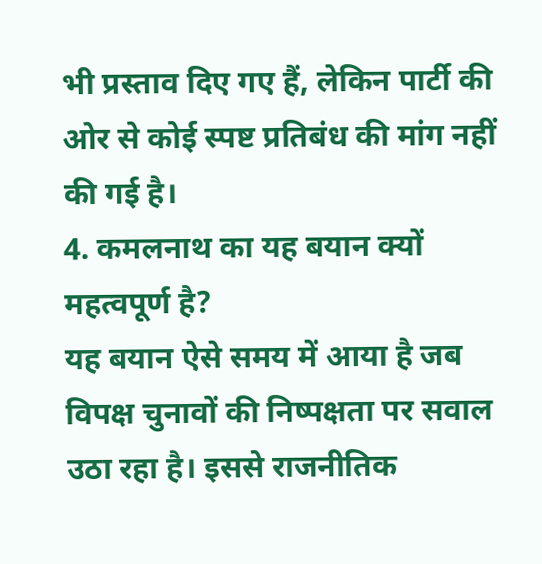भी प्रस्ताव दिए गए हैं, लेकिन पार्टी की ओर से कोई स्पष्ट प्रतिबंध की मांग नहीं की गई है।
4. कमलनाथ का यह बयान क्यों महत्वपूर्ण है?
यह बयान ऐसे समय में आया है जब विपक्ष चुनावों की निष्पक्षता पर सवाल उठा रहा है। इससे राजनीतिक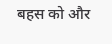बहस को और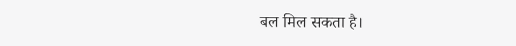बल मिल सकता है।